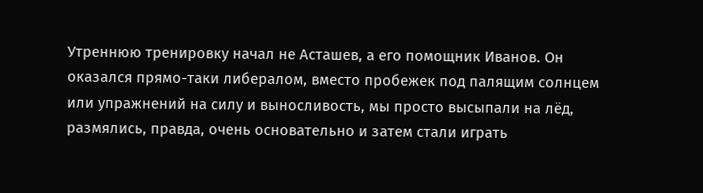Утреннюю тренировку начал не Асташев, а его помощник Иванов. Он оказался прямо-таки либералом, вместо пробежек под палящим солнцем или упражнений на силу и выносливость, мы просто высыпали на лёд, размялись, правда, очень основательно и затем стали играть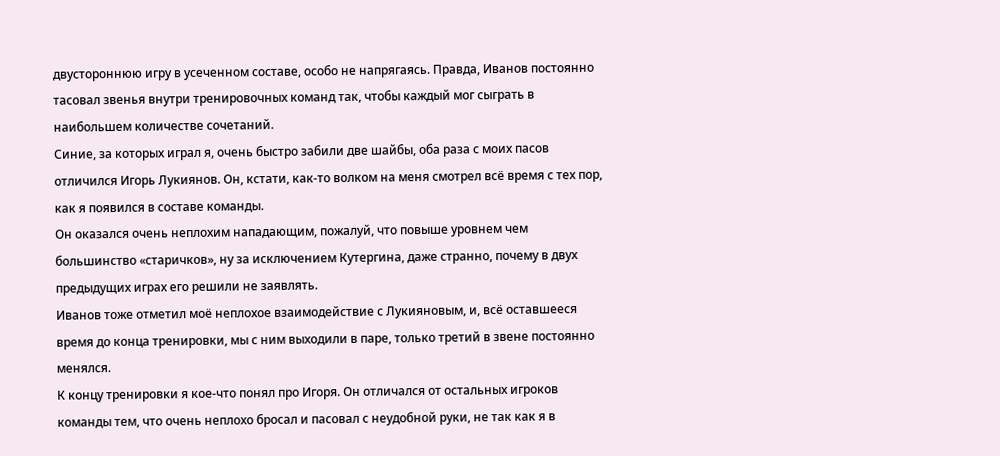двустороннюю игру в усеченном составе, особо не напрягаясь. Правда, Иванов постоянно тасовал звенья внутри тренировочных команд так, чтобы каждый мог сыграть в наибольшем количестве сочетаний.
Синие, за которых играл я, очень быстро забили две шайбы, оба раза с моих пасов отличился Игорь Лукиянов. Он, кстати, как-то волком на меня смотрел всё время с тех пор, как я появился в составе команды.
Он оказался очень неплохим нападающим, пожалуй, что повыше уровнем чем большинство «старичков», ну за исключением Кутергина, даже странно, почему в двух предыдущих играх его решили не заявлять.
Иванов тоже отметил моё неплохое взаимодействие с Лукияновым, и, всё оставшееся время до конца тренировки, мы с ним выходили в паре, только третий в звене постоянно менялся.
К концу тренировки я кое-что понял про Игоря. Он отличался от остальных игроков команды тем, что очень неплохо бросал и пасовал с неудобной руки, не так как я в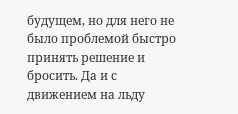будущем, но для него не было проблемой быстро принять решение и бросить. Да и с движением на льду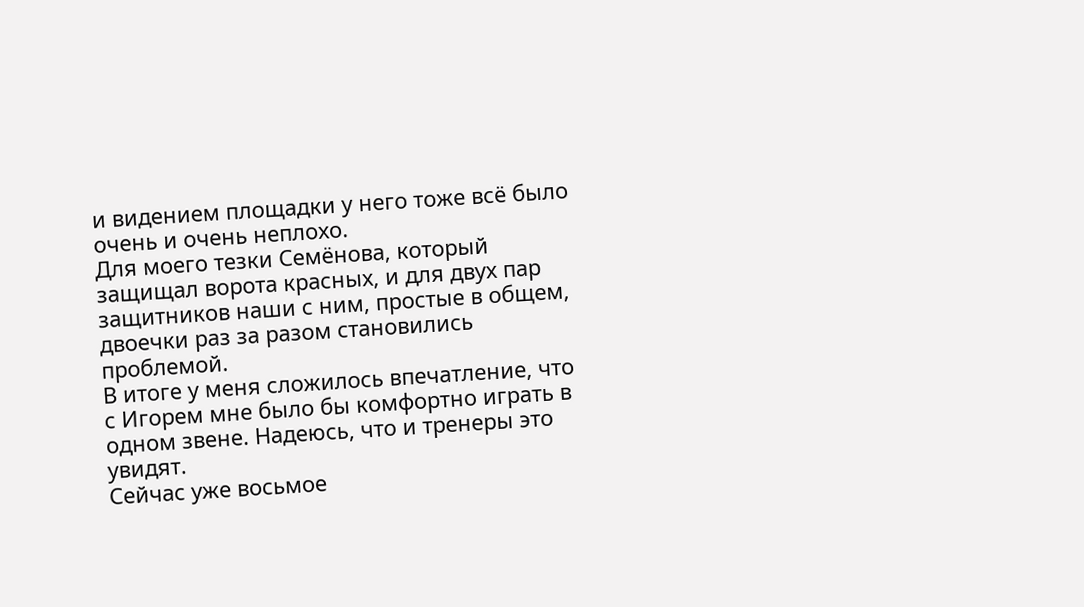и видением площадки у него тоже всё было очень и очень неплохо.
Для моего тезки Семёнова, который защищал ворота красных, и для двух пар защитников наши с ним, простые в общем, двоечки раз за разом становились проблемой.
В итоге у меня сложилось впечатление, что с Игорем мне было бы комфортно играть в одном звене. Надеюсь, что и тренеры это увидят.
Сейчас уже восьмое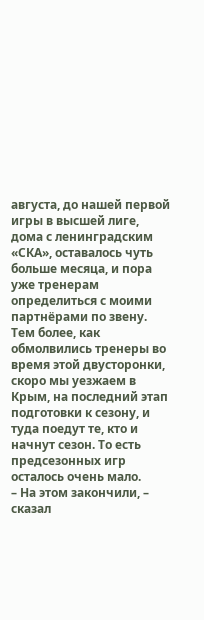августа, до нашей первой игры в высшей лиге, дома с ленинградским «СКА», оставалось чуть больше месяца, и пора уже тренерам определиться с моими партнёрами по звену.
Тем более, как обмолвились тренеры во время этой двусторонки, скоро мы уезжаем в Крым, на последний этап подготовки к сезону, и туда поедут те, кто и начнут сезон. То есть предсезонных игр осталось очень мало.
– На этом закончили, – сказал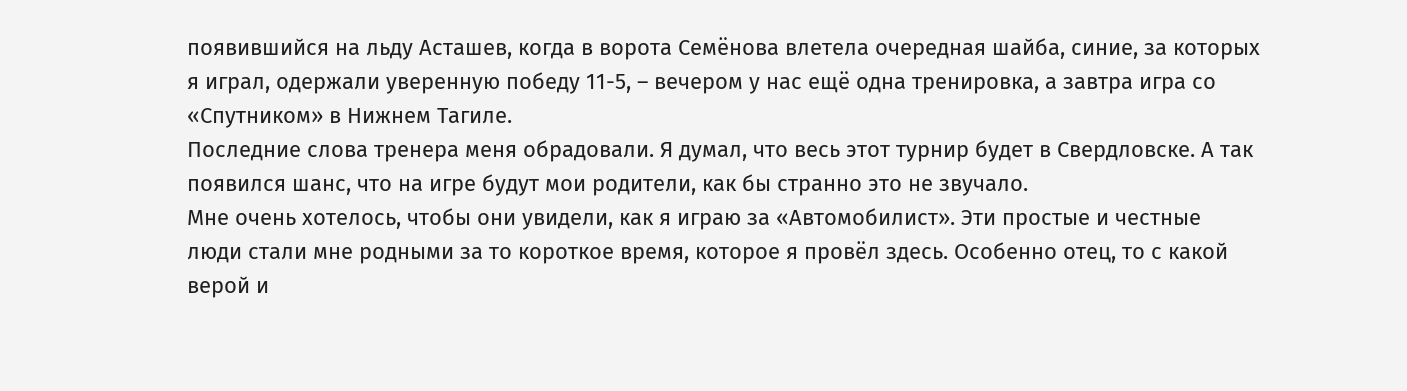появившийся на льду Асташев, когда в ворота Семёнова влетела очередная шайба, синие, за которых я играл, одержали уверенную победу 11-5, – вечером у нас ещё одна тренировка, а завтра игра со «Спутником» в Нижнем Тагиле.
Последние слова тренера меня обрадовали. Я думал, что весь этот турнир будет в Свердловске. А так появился шанс, что на игре будут мои родители, как бы странно это не звучало.
Мне очень хотелось, чтобы они увидели, как я играю за «Автомобилист». Эти простые и честные люди стали мне родными за то короткое время, которое я провёл здесь. Особенно отец, то с какой верой и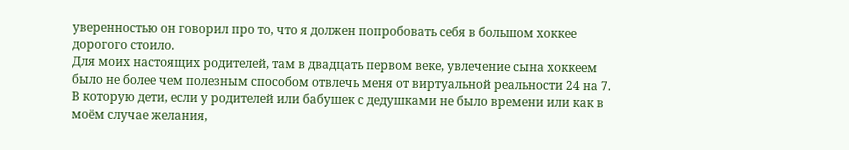уверенностью он говорил про то, что я должен попробовать себя в большом хоккее дорогого стоило.
Для моих настоящих родителей, там в двадцать первом веке, увлечение сына хоккеем было не более чем полезным способом отвлечь меня от виртуальной реальности 24 на 7. В которую дети, если у родителей или бабушек с дедушками не было времени или как в моём случае желания,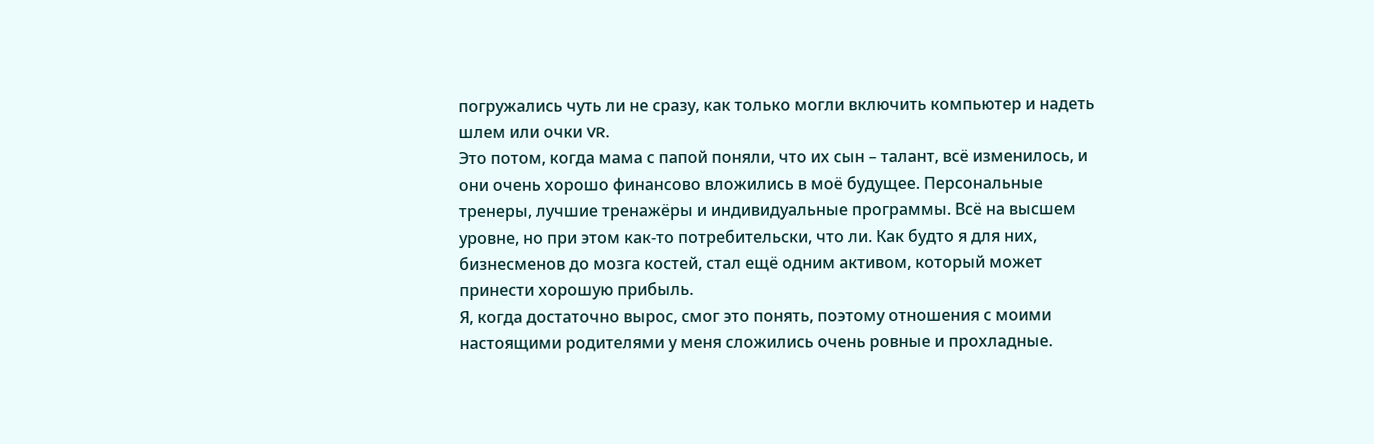погружались чуть ли не сразу, как только могли включить компьютер и надеть шлем или очки VR.
Это потом, когда мама с папой поняли, что их сын – талант, всё изменилось, и они очень хорошо финансово вложились в моё будущее. Персональные тренеры, лучшие тренажёры и индивидуальные программы. Всё на высшем уровне, но при этом как-то потребительски, что ли. Как будто я для них, бизнесменов до мозга костей, стал ещё одним активом, который может принести хорошую прибыль.
Я, когда достаточно вырос, смог это понять, поэтому отношения с моими настоящими родителями у меня сложились очень ровные и прохладные.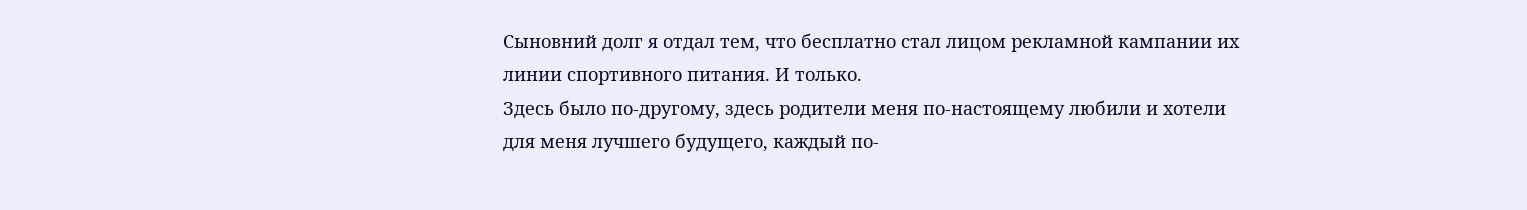Сыновний долг я отдал тем, что бесплатно стал лицом рекламной кампании их линии спортивного питания. И только.
Здесь было по-другому, здесь родители меня по-настоящему любили и хотели для меня лучшего будущего, каждый по-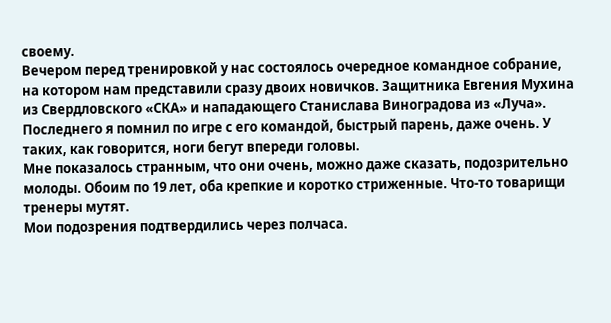своему.
Вечером перед тренировкой у нас состоялось очередное командное собрание, на котором нам представили сразу двоих новичков. Защитника Евгения Мухина из Свердловского «СКА» и нападающего Станислава Виноградова из «Луча».
Последнего я помнил по игре с его командой, быстрый парень, даже очень. У таких, как говорится, ноги бегут впереди головы.
Мне показалось странным, что они очень, можно даже сказать, подозрительно молоды. Обоим по 19 лет, оба крепкие и коротко стриженные. Что-то товарищи тренеры мутят.
Мои подозрения подтвердились через полчаса.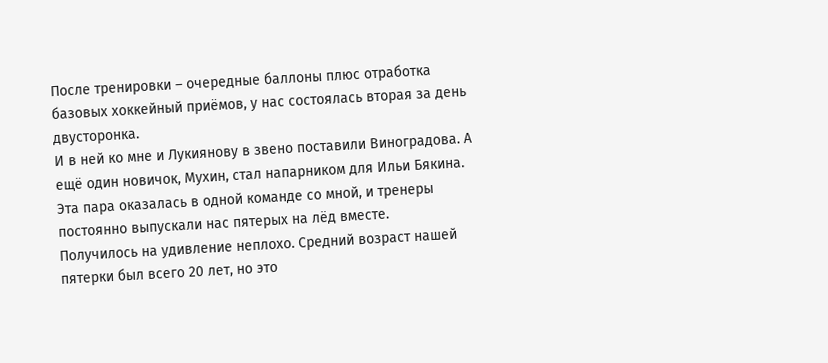После тренировки – очередные баллоны плюс отработка базовых хоккейный приёмов, у нас состоялась вторая за день двусторонка.
И в ней ко мне и Лукиянову в звено поставили Виноградова. А ещё один новичок, Мухин, стал напарником для Ильи Бякина. Эта пара оказалась в одной команде со мной, и тренеры постоянно выпускали нас пятерых на лёд вместе.
Получилось на удивление неплохо. Средний возраст нашей пятерки был всего 20 лет, но это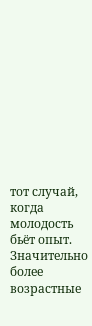тот случай, когда молодость бьёт опыт. Значительно более возрастные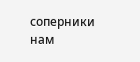соперники нам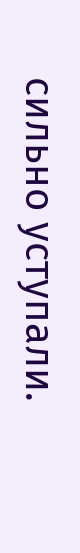сильно уступали.